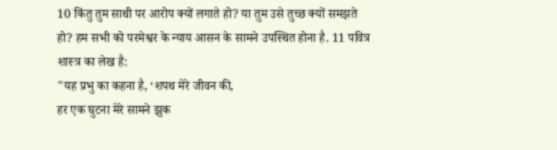10 किंतु तुम साथी पर आरोप क्यों लगाते हो? या तुम उसे तुच्छ क्यों समझते हो? हम सभी को परमेश्वर के न्याय आसन के सामने उपस्थित होना है. 11 पवित्र शास्त्र का लेख है:
"यह प्रभु का कहना है, ‘शपथ मेरे जीवन की,
हर एक घुटना मेरे सामने झुक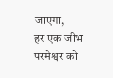जाएगा,
हर एक जीभ परमेश्वर को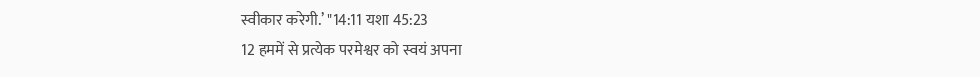स्वीकार करेगी.’ "14:11 यशा 45:23
12 हममें से प्रत्येक परमेश्वर को स्वयं अपना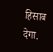हिसाब देगा.